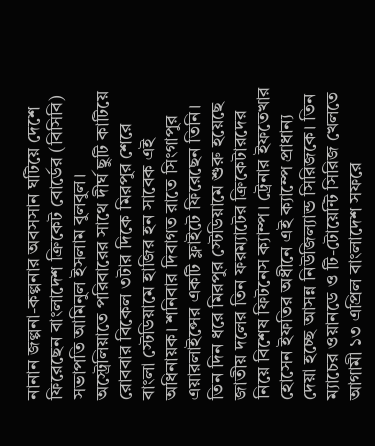নানান জল্পনা-কল্পনার অবসসান ঘটিয়ে দেশে ফিরেছেন বাংলাদেশ ক্রিকেট বোর্ডের (বিসিবি) সভাপতি আমিনুল ইসলাম বুলবুল। অস্ট্রেলিয়াতে পরিবারের সাথে দীর্ঘ ছুটি কাটিয়ে রোববার বিকেল ৩টার দিকে মিরপুর শেরে বাংলা স্টেডিয়ামে হাজির হন সাবেক এই অধিনায়ক। শনিবার দিবাগত রাতে সিংগাপুর এয়ারলাইন্সের একটি ফ্লাইটে ফিরেছেন তিনি।
তিন দিন ধরে মিরপুর স্টেডিয়ামে শুরু হয়েছে জাতীয় দলের তিন ফরম্যাটের ক্রিকেটারদের নিয়ে বিশেষ ফিটনেস ক্যাম্প। ট্রেনার ইফতেখার হোসেন ইফতির অধীনে এই ক্যাম্পে প্রাধান্য দেয়া হচ্ছে আসন্ন নিউজিল্যান্ড সিরিজকে। তিন ম্যাচের ওয়ানডে ও টি-টোয়েন্টি সিরিজ খেলতে আগামী ১৩ এপ্রিল বাংলাদেশ সফরে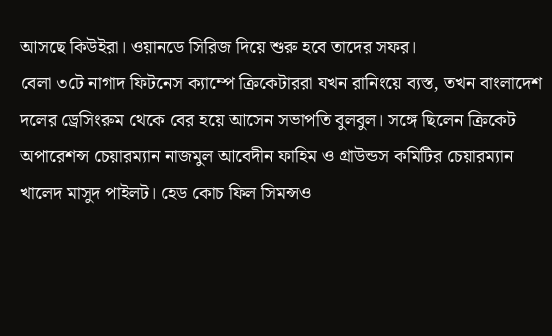আসছে কিউইরা। ওয়ানডে সিরিজ দিয়ে শুরু হবে তাদের সফর।
বেলা ৩টে নাগাদ ফিটনেস ক্যাম্পে ক্রিকেটাররা যখন রানিংয়ে ব্যস্ত, তখন বাংলাদেশ দলের ড্রেসিংরুম থেকে বের হয়ে আসেন সভাপতি বুলবুল। সঙ্গে ছিলেন ক্রিকেট অপারেশন্স চেয়ারম্যান নাজমুল আবেদীন ফাহিম ও গ্রাউন্ডস কমিটির চেয়ারম্যান খালেদ মাসুদ পাইলট। হেড কোচ ফিল সিমন্সও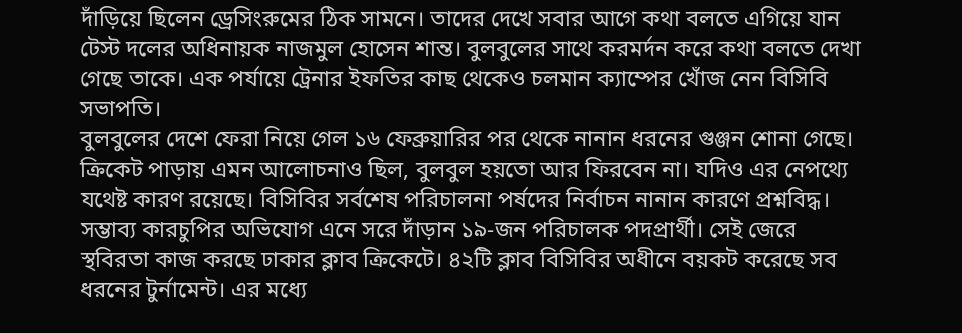দাঁড়িয়ে ছিলেন ড্রেসিংরুমের ঠিক সামনে। তাদের দেখে সবার আগে কথা বলতে এগিয়ে যান টেস্ট দলের অধিনায়ক নাজমুল হোসেন শান্ত। বুলবুলের সাথে করমর্দন করে কথা বলতে দেখা গেছে তাকে। এক পর্যায়ে ট্রেনার ইফতির কাছ থেকেও চলমান ক্যাম্পের খোঁজ নেন বিসিবি সভাপতি।
বুলবুলের দেশে ফেরা নিয়ে গেল ১৬ ফেব্রুয়ারির পর থেকে নানান ধরনের গুঞ্জন শোনা গেছে। ক্রিকেট পাড়ায় এমন আলোচনাও ছিল, বুলবুল হয়তো আর ফিরবেন না। যদিও এর নেপথ্যে যথেষ্ট কারণ রয়েছে। বিসিবির সর্বশেষ পরিচালনা পর্ষদের নির্বাচন নানান কারণে প্রশ্নবিদ্ধ। সম্ভাব্য কারচুপির অভিযোগ এনে সরে দাঁড়ান ১৯-জন পরিচালক পদপ্রার্থী। সেই জেরে স্থবিরতা কাজ করছে ঢাকার ক্লাব ক্রিকেটে। ৪২টি ক্লাব বিসিবির অধীনে বয়কট করেছে সব ধরনের টুর্নামেন্ট। এর মধ্যে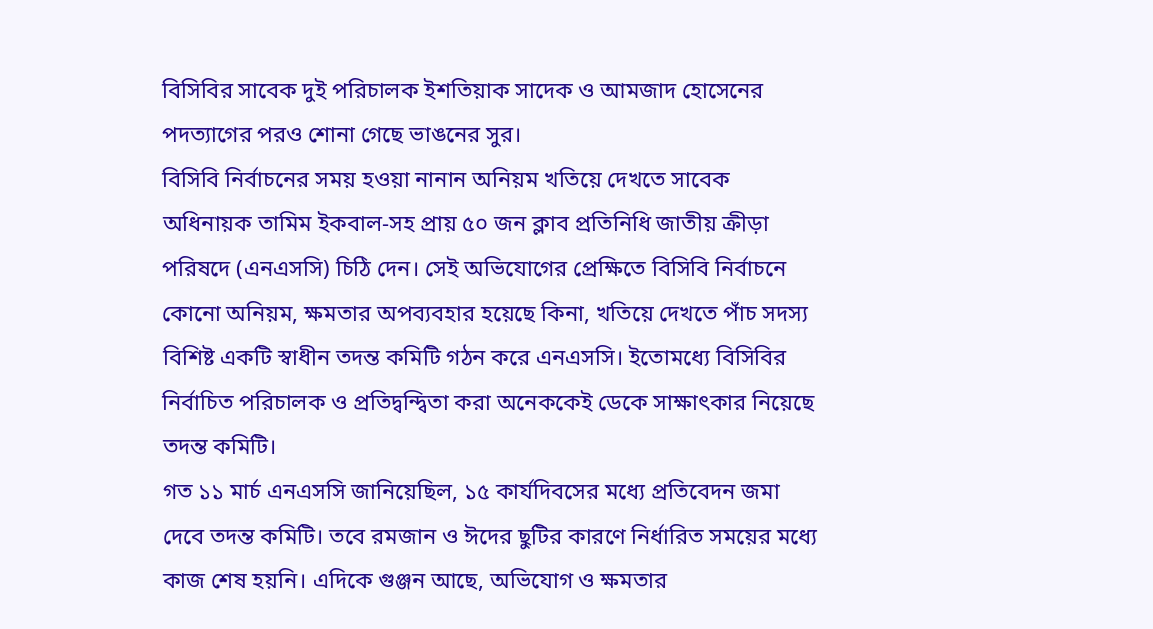বিসিবির সাবেক দুই পরিচালক ইশতিয়াক সাদেক ও আমজাদ হোসেনের পদত্যাগের পরও শোনা গেছে ভাঙনের সুর।
বিসিবি নির্বাচনের সময় হওয়া নানান অনিয়ম খতিয়ে দেখতে সাবেক অধিনায়ক তামিম ইকবাল-সহ প্রায় ৫০ জন ক্লাব প্রতিনিধি জাতীয় ক্রীড়া পরিষদে (এনএসসি) চিঠি দেন। সেই অভিযোগের প্রেক্ষিতে বিসিবি নির্বাচনে কোনো অনিয়ম, ক্ষমতার অপব্যবহার হয়েছে কিনা, খতিয়ে দেখতে পাঁচ সদস্য বিশিষ্ট একটি স্বাধীন তদন্ত কমিটি গঠন করে এনএসসি। ইতোমধ্যে বিসিবির নির্বাচিত পরিচালক ও প্রতিদ্বন্দ্বিতা করা অনেককেই ডেকে সাক্ষাৎকার নিয়েছে তদন্ত কমিটি।
গত ১১ মার্চ এনএসসি জানিয়েছিল, ১৫ কার্যদিবসের মধ্যে প্রতিবেদন জমা দেবে তদন্ত কমিটি। তবে রমজান ও ঈদের ছুটির কারণে নির্ধারিত সময়ের মধ্যে কাজ শেষ হয়নি। এদিকে গুঞ্জন আছে, অভিযোগ ও ক্ষমতার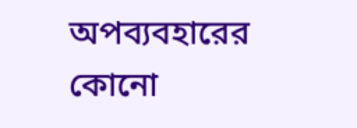অপব্যবহারের কোনো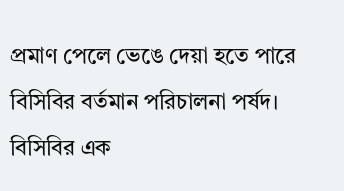প্রমাণ পেলে ভেঙে দেয়া হতে পারে বিসিবির বর্তমান পরিচালনা পর্ষদ। বিসিবির এক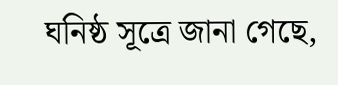ঘনিষ্ঠ সূত্রে জানা গেছে,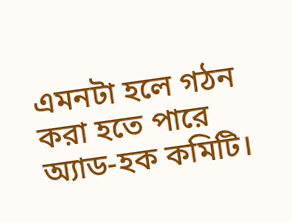এমনটা হলে গঠন করা হতে পারে অ্যাড-হক কমিটি।